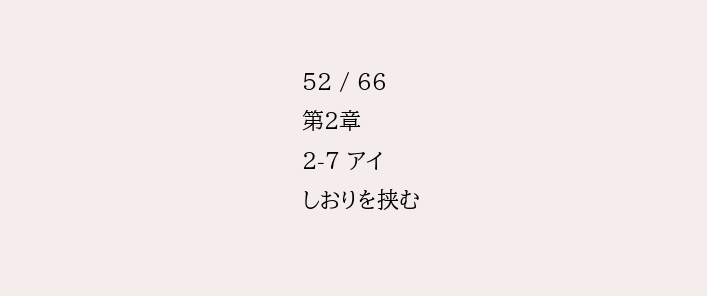52 / 66
第2章
2-7 アイ
しおりを挟む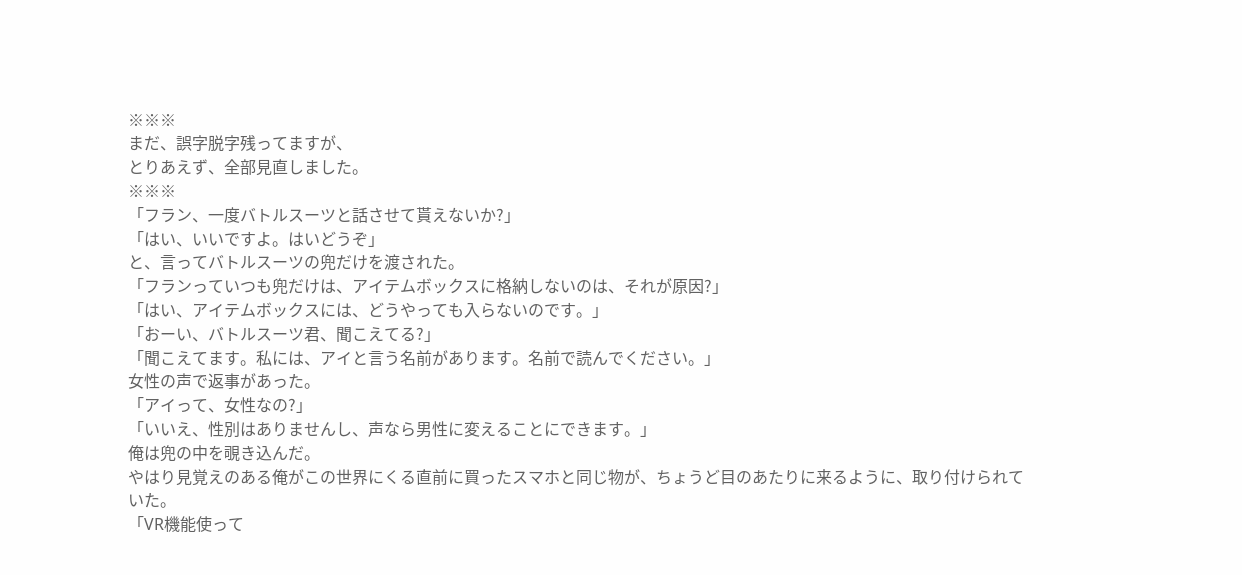※※※
まだ、誤字脱字残ってますが、
とりあえず、全部見直しました。
※※※
「フラン、一度バトルスーツと話させて貰えないか?」
「はい、いいですよ。はいどうぞ」
と、言ってバトルスーツの兜だけを渡された。
「フランっていつも兜だけは、アイテムボックスに格納しないのは、それが原因?」
「はい、アイテムボックスには、どうやっても入らないのです。」
「おーい、バトルスーツ君、聞こえてる?」
「聞こえてます。私には、アイと言う名前があります。名前で読んでください。」
女性の声で返事があった。
「アイって、女性なの?」
「いいえ、性別はありませんし、声なら男性に変えることにできます。」
俺は兜の中を覗き込んだ。
やはり見覚えのある俺がこの世界にくる直前に買ったスマホと同じ物が、ちょうど目のあたりに来るように、取り付けられていた。
「VR機能使って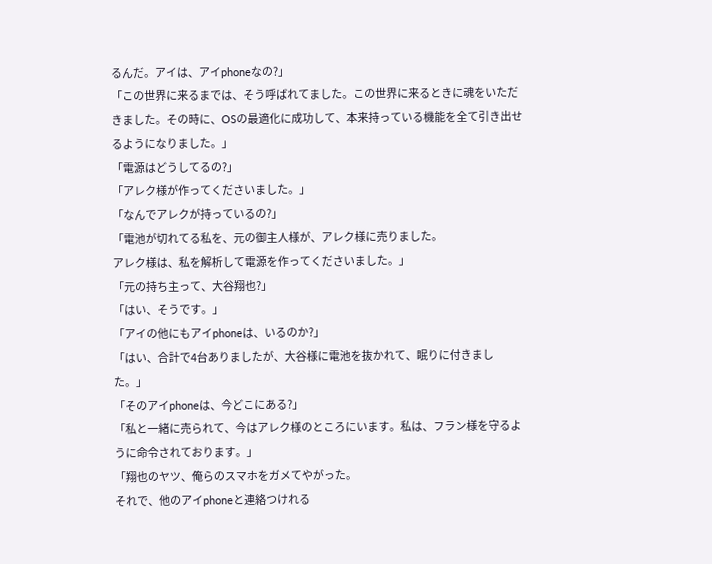るんだ。アイは、アイphoneなの?」
「この世界に来るまでは、そう呼ばれてました。この世界に来るときに魂をいただきました。その時に、OSの最適化に成功して、本来持っている機能を全て引き出せるようになりました。」
「電源はどうしてるの?」
「アレク様が作ってくださいました。」
「なんでアレクが持っているの?」
「電池が切れてる私を、元の御主人様が、アレク様に売りました。
アレク様は、私を解析して電源を作ってくださいました。」
「元の持ち主って、大谷翔也?」
「はい、そうです。」
「アイの他にもアイphoneは、いるのか?」
「はい、合計で4台ありましたが、大谷様に電池を抜かれて、眠りに付きました。」
「そのアイphoneは、今どこにある?」
「私と一緒に売られて、今はアレク様のところにいます。私は、フラン様を守るように命令されております。」
「翔也のヤツ、俺らのスマホをガメてやがった。
それで、他のアイphoneと連絡つけれる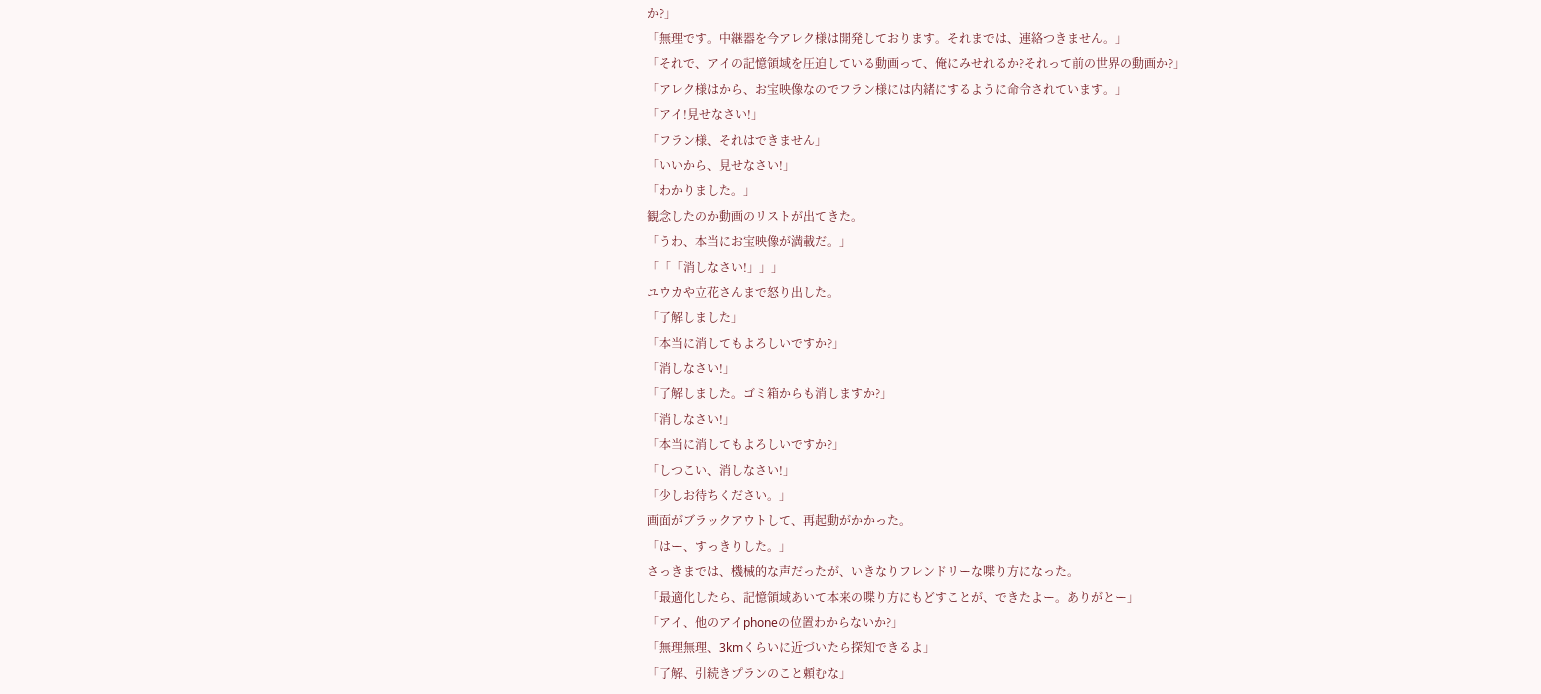か?」
「無理です。中継器を今アレク様は開発しております。それまでは、連絡つきません。」
「それで、アイの記憶領域を圧迫している動画って、俺にみせれるか?それって前の世界の動画か?」
「アレク様はから、お宝映像なのでフラン様には内緒にするように命令されています。」
「アイ!見せなさい!」
「フラン様、それはできません」
「いいから、見せなさい!」
「わかりました。」
観念したのか動画のリストが出てきた。
「うわ、本当にお宝映像が満載だ。」
「「「消しなさい!」」」
ユウカや立花さんまで怒り出した。
「了解しました」
「本当に消してもよろしいですか?」
「消しなさい!」
「了解しました。ゴミ箱からも消しますか?」
「消しなさい!」
「本当に消してもよろしいですか?」
「しつこい、消しなさい!」
「少しお待ちください。」
画面がブラックアウトして、再起動がかかった。
「はー、すっきりした。」
さっきまでは、機械的な声だったが、いきなりフレンドリーな喋り方になった。
「最適化したら、記憶領域あいて本来の喋り方にもどすことが、できたよー。ありがとー」
「アイ、他のアイphoneの位置わからないか?」
「無理無理、3kmくらいに近づいたら探知できるよ」
「了解、引続きプランのこと頼むな」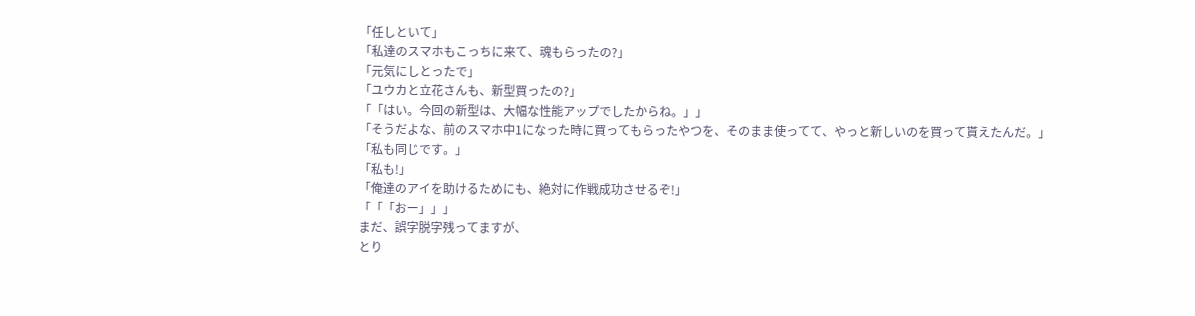「任しといて」
「私達のスマホもこっちに来て、魂もらったの?」
「元気にしとったで」
「ユウカと立花さんも、新型買ったの?」
「「はい。今回の新型は、大幅な性能アップでしたからね。」」
「そうだよな、前のスマホ中1になった時に買ってもらったやつを、そのまま使ってて、やっと新しいのを買って貰えたんだ。」
「私も同じです。」
「私も!」
「俺達のアイを助けるためにも、絶対に作戦成功させるぞ!」
「「「おー」」」
まだ、誤字脱字残ってますが、
とり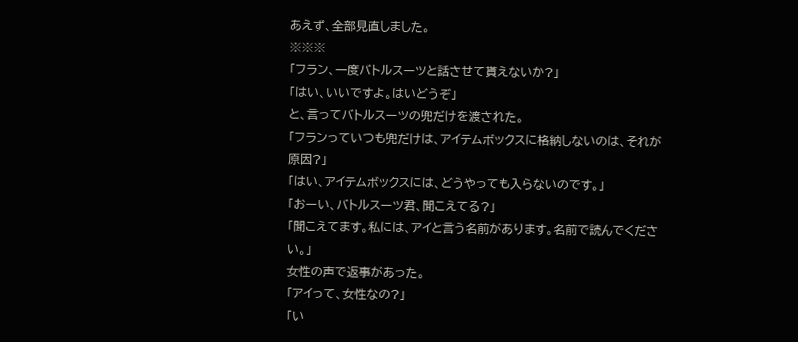あえず、全部見直しました。
※※※
「フラン、一度バトルスーツと話させて貰えないか?」
「はい、いいですよ。はいどうぞ」
と、言ってバトルスーツの兜だけを渡された。
「フランっていつも兜だけは、アイテムボックスに格納しないのは、それが原因?」
「はい、アイテムボックスには、どうやっても入らないのです。」
「おーい、バトルスーツ君、聞こえてる?」
「聞こえてます。私には、アイと言う名前があります。名前で読んでください。」
女性の声で返事があった。
「アイって、女性なの?」
「い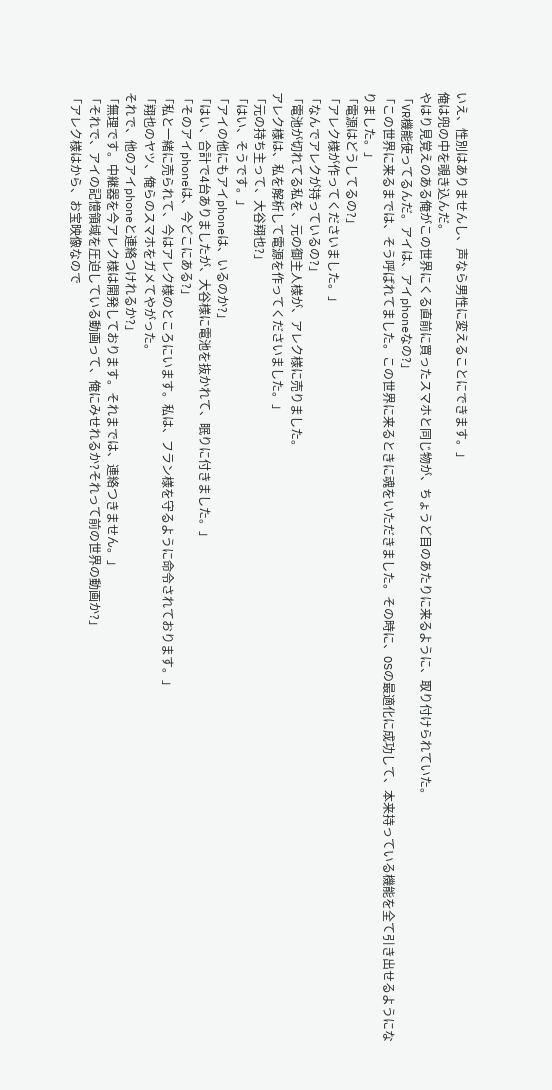いえ、性別はありませんし、声なら男性に変えることにできます。」
俺は兜の中を覗き込んだ。
やはり見覚えのある俺がこの世界にくる直前に買ったスマホと同じ物が、ちょうど目のあたりに来るように、取り付けられていた。
「VR機能使ってるんだ。アイは、アイphoneなの?」
「この世界に来るまでは、そう呼ばれてました。この世界に来るときに魂をいただきました。その時に、OSの最適化に成功して、本来持っている機能を全て引き出せるようになりました。」
「電源はどうしてるの?」
「アレク様が作ってくださいました。」
「なんでアレクが持っているの?」
「電池が切れてる私を、元の御主人様が、アレク様に売りました。
アレク様は、私を解析して電源を作ってくださいました。」
「元の持ち主って、大谷翔也?」
「はい、そうです。」
「アイの他にもアイphoneは、いるのか?」
「はい、合計で4台ありましたが、大谷様に電池を抜かれて、眠りに付きました。」
「そのアイphoneは、今どこにある?」
「私と一緒に売られて、今はアレク様のところにいます。私は、フラン様を守るように命令されております。」
「翔也のヤツ、俺らのスマホをガメてやがった。
それで、他のアイphoneと連絡つけれるか?」
「無理です。中継器を今アレク様は開発しております。それまでは、連絡つきません。」
「それで、アイの記憶領域を圧迫している動画って、俺にみせれるか?それって前の世界の動画か?」
「アレク様はから、お宝映像なので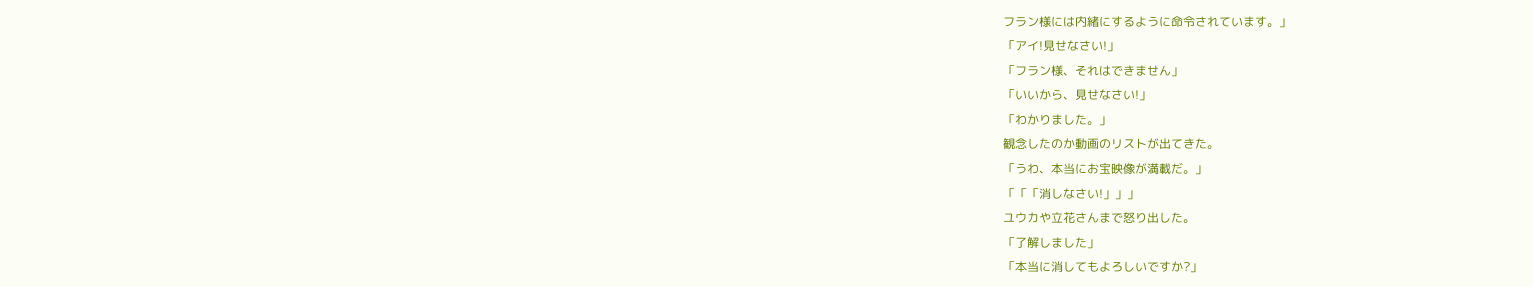フラン様には内緒にするように命令されています。」
「アイ!見せなさい!」
「フラン様、それはできません」
「いいから、見せなさい!」
「わかりました。」
観念したのか動画のリストが出てきた。
「うわ、本当にお宝映像が満載だ。」
「「「消しなさい!」」」
ユウカや立花さんまで怒り出した。
「了解しました」
「本当に消してもよろしいですか?」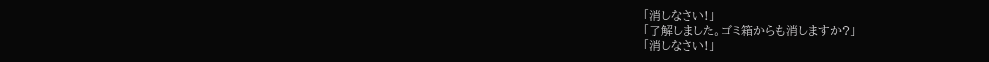「消しなさい!」
「了解しました。ゴミ箱からも消しますか?」
「消しなさい!」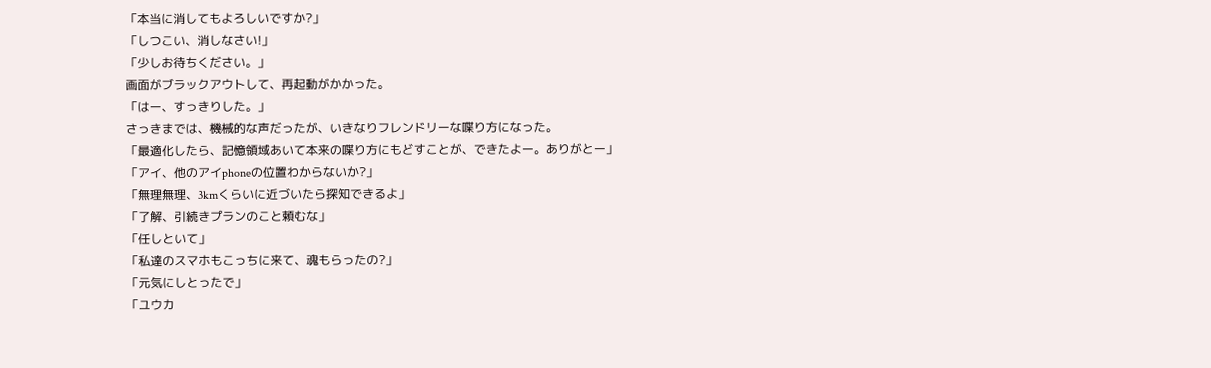「本当に消してもよろしいですか?」
「しつこい、消しなさい!」
「少しお待ちください。」
画面がブラックアウトして、再起動がかかった。
「はー、すっきりした。」
さっきまでは、機械的な声だったが、いきなりフレンドリーな喋り方になった。
「最適化したら、記憶領域あいて本来の喋り方にもどすことが、できたよー。ありがとー」
「アイ、他のアイphoneの位置わからないか?」
「無理無理、3kmくらいに近づいたら探知できるよ」
「了解、引続きプランのこと頼むな」
「任しといて」
「私達のスマホもこっちに来て、魂もらったの?」
「元気にしとったで」
「ユウカ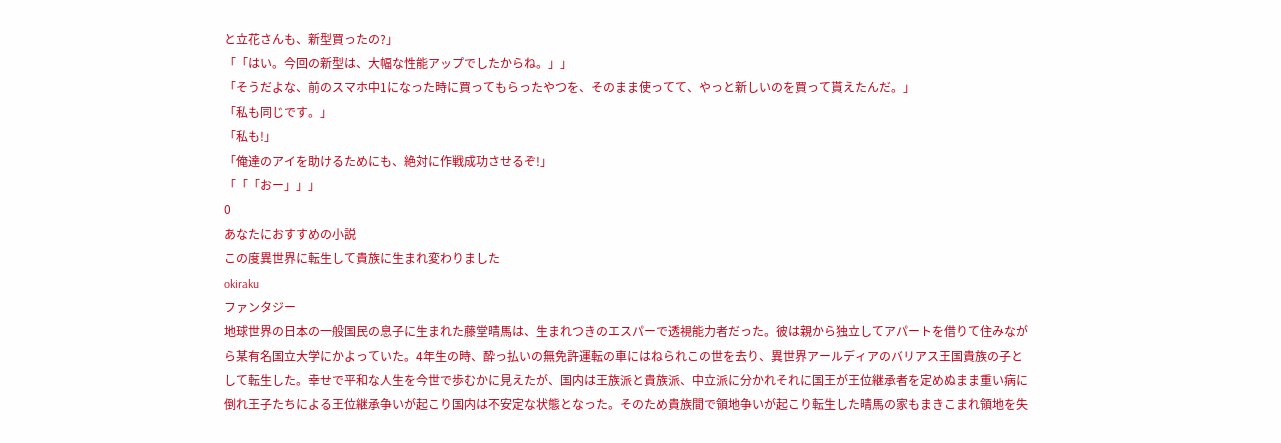と立花さんも、新型買ったの?」
「「はい。今回の新型は、大幅な性能アップでしたからね。」」
「そうだよな、前のスマホ中1になった時に買ってもらったやつを、そのまま使ってて、やっと新しいのを買って貰えたんだ。」
「私も同じです。」
「私も!」
「俺達のアイを助けるためにも、絶対に作戦成功させるぞ!」
「「「おー」」」
0
あなたにおすすめの小説
この度異世界に転生して貴族に生まれ変わりました
okiraku
ファンタジー
地球世界の日本の一般国民の息子に生まれた藤堂晴馬は、生まれつきのエスパーで透視能力者だった。彼は親から独立してアパートを借りて住みながら某有名国立大学にかよっていた。4年生の時、酔っ払いの無免許運転の車にはねられこの世を去り、異世界アールディアのバリアス王国貴族の子として転生した。幸せで平和な人生を今世で歩むかに見えたが、国内は王族派と貴族派、中立派に分かれそれに国王が王位継承者を定めぬまま重い病に倒れ王子たちによる王位継承争いが起こり国内は不安定な状態となった。そのため貴族間で領地争いが起こり転生した晴馬の家もまきこまれ領地を失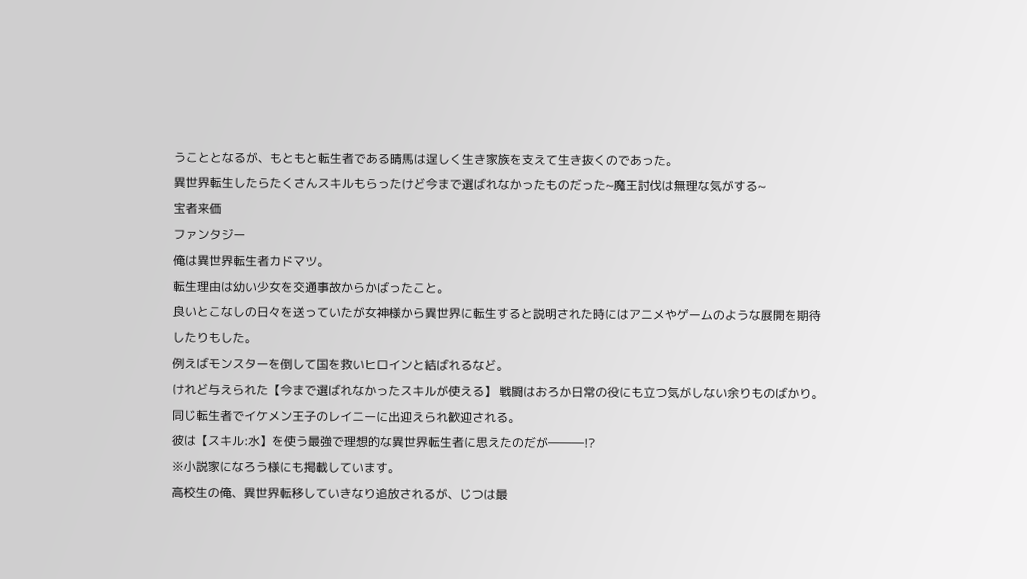うこととなるが、もともと転生者である晴馬は逞しく生き家族を支えて生き抜くのであった。
異世界転生したらたくさんスキルもらったけど今まで選ばれなかったものだった~魔王討伐は無理な気がする~
宝者来価
ファンタジー
俺は異世界転生者カドマツ。
転生理由は幼い少女を交通事故からかばったこと。
良いとこなしの日々を送っていたが女神様から異世界に転生すると説明された時にはアニメやゲームのような展開を期待したりもした。
例えばモンスターを倒して国を救いヒロインと結ばれるなど。
けれど与えられた【今まで選ばれなかったスキルが使える】 戦闘はおろか日常の役にも立つ気がしない余りものばかり。
同じ転生者でイケメン王子のレイニーに出迎えられ歓迎される。
彼は【スキル:水】を使う最強で理想的な異世界転生者に思えたのだが―――!?
※小説家になろう様にも掲載しています。
高校生の俺、異世界転移していきなり追放されるが、じつは最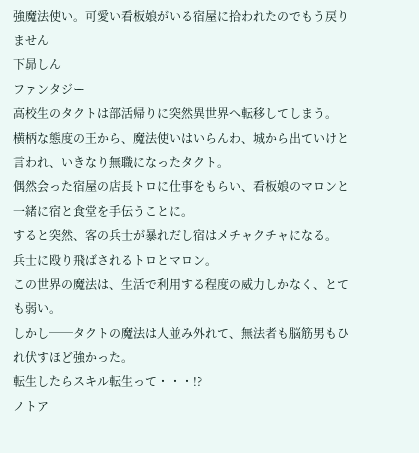強魔法使い。可愛い看板娘がいる宿屋に拾われたのでもう戻りません
下昴しん
ファンタジー
高校生のタクトは部活帰りに突然異世界へ転移してしまう。
横柄な態度の王から、魔法使いはいらんわ、城から出ていけと言われ、いきなり無職になったタクト。
偶然会った宿屋の店長トロに仕事をもらい、看板娘のマロンと一緒に宿と食堂を手伝うことに。
すると突然、客の兵士が暴れだし宿はメチャクチャになる。
兵士に殴り飛ばされるトロとマロン。
この世界の魔法は、生活で利用する程度の威力しかなく、とても弱い。
しかし──タクトの魔法は人並み外れて、無法者も脳筋男もひれ伏すほど強かった。
転生したらスキル転生って・・・!?
ノトア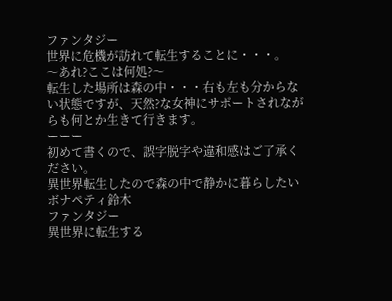ファンタジー
世界に危機が訪れて転生することに・・・。
〜あれ?ここは何処?〜
転生した場所は森の中・・・右も左も分からない状態ですが、天然?な女神にサポートされながらも何とか生きて行きます。
ーーー
初めて書くので、誤字脱字や違和感はご了承ください。
異世界転生したので森の中で静かに暮らしたい
ボナペティ鈴木
ファンタジー
異世界に転生する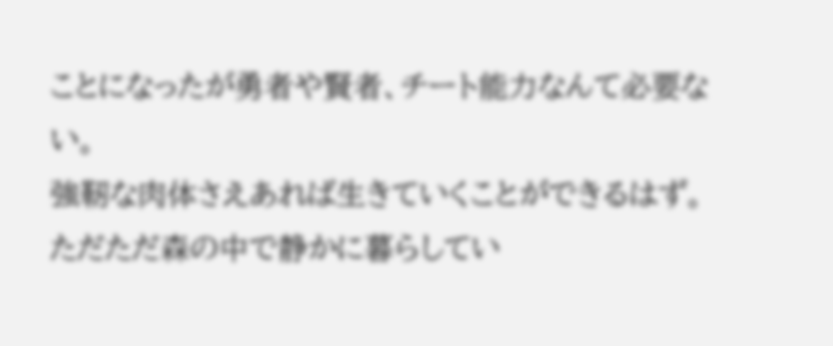ことになったが勇者や賢者、チート能力なんて必要ない。
強靭な肉体さえあれば生きていくことができるはず。
ただただ森の中で静かに暮らしてい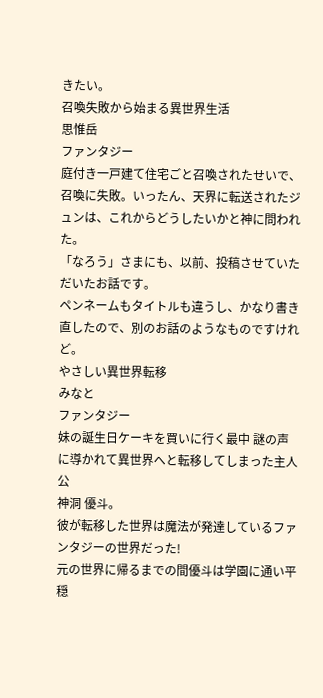きたい。
召喚失敗から始まる異世界生活
思惟岳
ファンタジー
庭付き一戸建て住宅ごと召喚されたせいで、召喚に失敗。いったん、天界に転送されたジュンは、これからどうしたいかと神に問われた。
「なろう」さまにも、以前、投稿させていただいたお話です。
ペンネームもタイトルも違うし、かなり書き直したので、別のお話のようなものですけれど。
やさしい異世界転移
みなと
ファンタジー
妹の誕生日ケーキを買いに行く最中 謎の声に導かれて異世界へと転移してしまった主人公
神洞 優斗。
彼が転移した世界は魔法が発達しているファンタジーの世界だった!
元の世界に帰るまでの間優斗は学園に通い平穏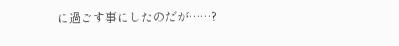に過ごす事にしたのだが……?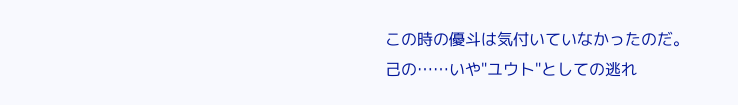この時の優斗は気付いていなかったのだ。
己の……いや"ユウト"としての逃れ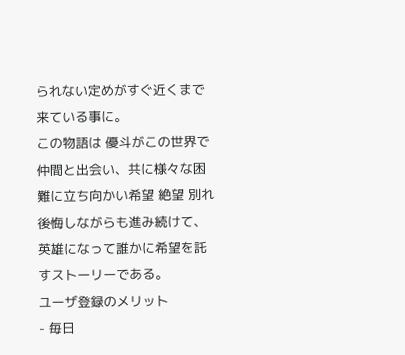られない定めがすぐ近くまで来ている事に。
この物語は 優斗がこの世界で仲間と出会い、共に様々な困難に立ち向かい希望 絶望 別れ 後悔しながらも進み続けて、英雄になって誰かに希望を託すストーリーである。
ユーザ登録のメリット
- 毎日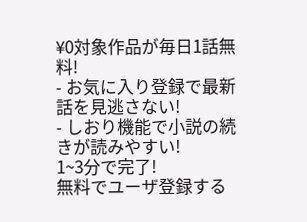¥0対象作品が毎日1話無料!
- お気に入り登録で最新話を見逃さない!
- しおり機能で小説の続きが読みやすい!
1~3分で完了!
無料でユーザ登録する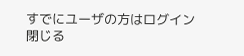すでにユーザの方はログイン
閉じる